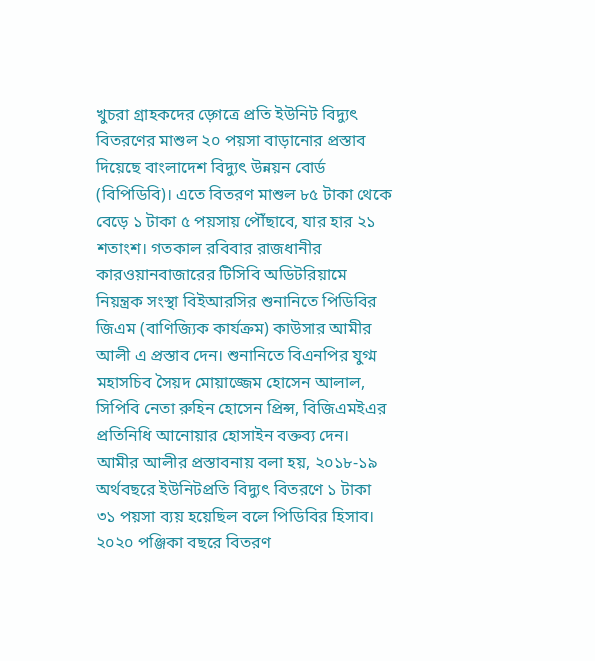খুচরা গ্রাহকদের ড়্গেত্রে প্রতি ইউনিট বিদ্যুৎ বিতরণের মাশুল ২০ পয়সা বাড়ানোর প্রস্তাব দিয়েছে বাংলাদেশ বিদ্যুৎ উন্নয়ন বোর্ড (বিপিডিবি)। এতে বিতরণ মাশুল ৮৫ টাকা থেকে বেড়ে ১ টাকা ৫ পয়সায় পৌঁছাবে, যার হার ২১ শতাংশ। গতকাল রবিবার রাজধানীর কারওয়ানবাজারের টিসিবি অডিটরিয়ামে নিয়ন্ত্রক সংস্থা বিইআরসির শুনানিতে পিডিবির জিএম (বাণিজ্যিক কার্যক্রম) কাউসার আমীর আলী এ প্রস্তাব দেন। শুনানিতে বিএনপির যুগ্ম মহাসচিব সৈয়দ মোয়াজ্জেম হোসেন আলাল, সিপিবি নেতা রুহিন হোসেন প্রিন্স, বিজিএমইএর প্রতিনিধি আনোয়ার হোসাইন বক্তব্য দেন।
আমীর আলীর প্রস্তাবনায় বলা হয়, ২০১৮-১৯ অর্থবছরে ইউনিটপ্রতি বিদ্যুৎ বিতরণে ১ টাকা ৩১ পয়সা ব্যয় হয়েছিল বলে পিডিবির হিসাব। ২০২০ পঞ্জিকা বছরে বিতরণ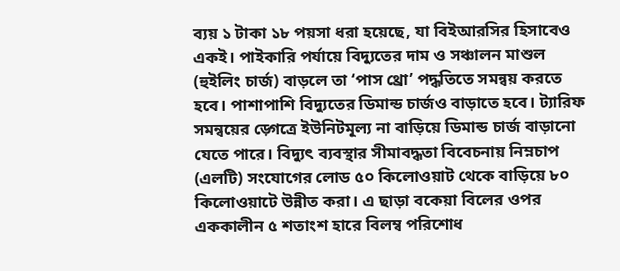ব্যয় ১ টাকা ১৮ পয়সা ধরা হয়েছে, যা বিইআরসির হিসাবেও একই। পাইকারি পর্যায়ে বিদ্যুতের দাম ও সঞ্চালন মাশুল (হুইলিং চার্জ) বাড়লে তা ‘পাস থ্রো’ পদ্ধতিতে সমন্বয় করতে হবে। পাশাপাশি বিদ্যুতের ডিমান্ড চার্জও বাড়াতে হবে। ট্যারিফ সমন্বয়ের ড়্গেত্রে ইউনিটমূল্য না বাড়িয়ে ডিমান্ড চার্জ বাড়ানো যেতে পারে। বিদ্যুৎ ব্যবস্থার সীমাবদ্ধতা বিবেচনায় নিম্নচাপ (এলটি) সংযোগের লোড ৫০ কিলোওয়াট থেকে বাড়িয়ে ৮০ কিলোওয়াটে উন্নীত করা। এ ছাড়া বকেয়া বিলের ওপর এককালীন ৫ শতাংশ হারে বিলম্ব পরিশোধ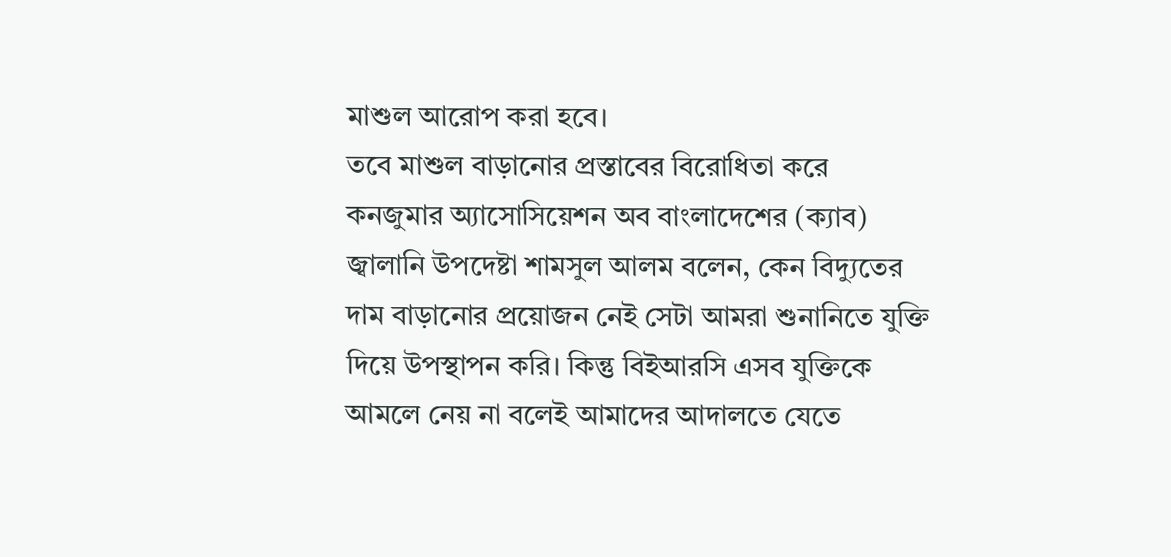মাশুল আরোপ করা হবে।
তবে মাশুল বাড়ানোর প্রস্তাবের বিরোধিতা করে কনজুমার অ্যাসোসিয়েশন অব বাংলাদেশের (ক্যাব) জ্বালানি উপদেষ্টা শামসুল আলম বলেন, কেন বিদ্যুতের দাম বাড়ানোর প্রয়োজন নেই সেটা আমরা শুনানিতে যুক্তি দিয়ে উপস্থাপন করি। কিন্তু বিইআরসি এসব যুক্তিকে আমলে নেয় না বলেই আমাদের আদালতে যেতে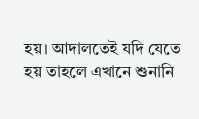হয়। আদালতেই যদি যেতে হয় তাহলে এখানে শুনানি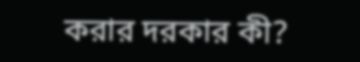করার দরকার কী?